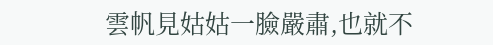雲帆見姑姑一臉嚴肅,也就不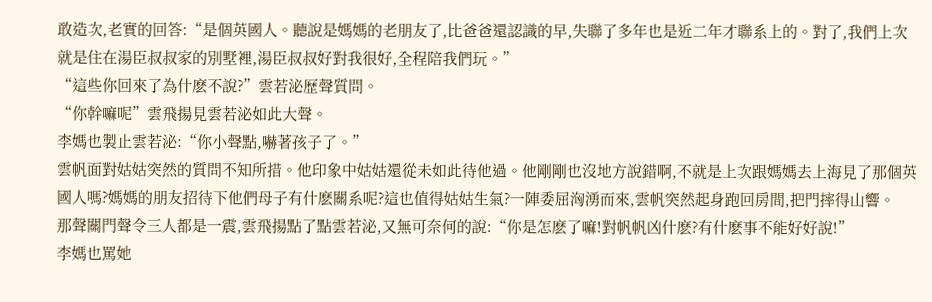敢造次,老實的回答:“是個英國人。聽說是媽媽的老朋友了,比爸爸還認識的早,失聯了多年也是近二年才聯系上的。對了,我們上次就是住在湯臣叔叔家的別墅裡,湯臣叔叔好對我很好,全程陪我們玩。”
“這些你回來了為什麽不說?”雲若泌歷聲質問。
“你幹嘛呢”雲飛揚見雲若泌如此大聲。
李媽也製止雲若泌:“你小聲點,嚇著孩子了。”
雲帆面對姑姑突然的質問不知所措。他印象中姑姑還從未如此待他過。他剛剛也沒地方說錯啊,不就是上次跟媽媽去上海見了那個英國人嗎?媽媽的朋友招待下他們母子有什麽關系呢?這也值得姑姑生氣?一陣委屈洶湧而來,雲帆突然起身跑回房間,把門摔得山響。
那聲關門聲令三人都是一震,雲飛揚點了點雲若泌,又無可奈何的說:“你是怎麽了嘛!對帆帆凶什麽?有什麽事不能好好說!”
李媽也罵她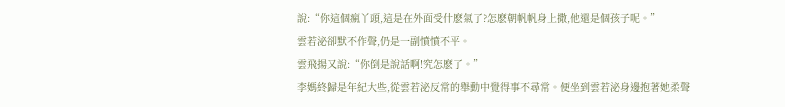說:“你這個瘋丫頭,這是在外面受什麽氣了?怎麽朝帆帆身上撒,他還是個孩子呢。”
雲若泌卻默不作聲,仍是一副憤憤不平。
雲飛揚又說:“你倒是說話啊!究怎麽了。”
李媽終歸是年紀大些,從雲若泌反常的舉動中覺得事不尋常。便坐到雲若泌身邊抱著她柔聲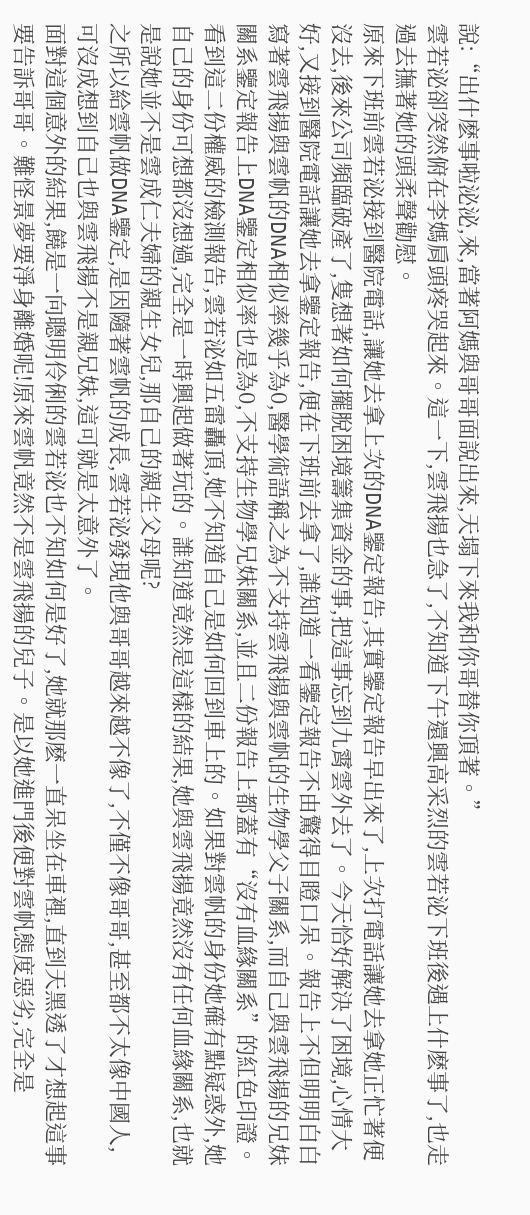說:“出什麽事啦泌泌,來,當著阿媽與哥哥面說出來,天塌下來我和你哥替你頂著。”
雲若泌卻突然俯在李媽肩頭疼哭起來。這一下,雲飛揚也急了,不知道下午還興高采烈的雲若泌下班後遇上什麽事了,也走過去撫著她的頭柔聲勸慰。
原來下班前雲若泌接到醫院電話,讓她去拿上次的DNA鑒定報告,其實鑒定報告早出來了,上次打電話讓她去拿她正忙著便沒去,後來公司頻臨破產了,隻想著如何擺脫困境籌集資金的事,把這事忘到九霄雲外去了。今天恰好解決了困境,心情大好,又接到醫院電話讓她去拿鑒定報告,便在下班前去拿了,誰知道一看鑒定報告不由驚得目瞪口呆。報告上不但明明白白寫著雲飛揚與雲帆的DNA相似率幾乎為0,醫學術語稱之為不支持雲飛揚與雲帆的生物學父子關系,而自己與雲飛揚的兄妹關系鑒定報告上DNA鑒定相似率也是為0,不支持生物學兄妹關系,並且二份報告上都蓋有“沒有血緣關系”的紅色印證。
看到這二份權威的檢測報告,雲若泌如五雷轟頂,她不知道自己是如何回到車上的。如果對雲帆的身份她確有點疑惑外,她自己的身份可想都沒想過,完全是一時興起做著玩的。誰知道竟然是這樣的結果,她與雲飛揚竟然沒有任何血緣關系,也就是說她並不是雲成仁夫婦的親生女兒,那自己的親生父母呢?
之所以給雲帆做DNA鑒定,是因隨著雲帆的成長,雲若泌發現他與哥哥越來越不像了,不僅不像哥哥,甚至都不太像中國人,可沒成想到自己也與雲飛揚不是親兄妹,這可就是太意外了。
面對這個意外的結果,饒是一向聰明伶俐的雲若泌也不知如何是好了,她就那麽一直呆坐在車裡,直到天黑透了才想起這事要告訴哥哥。難怪景夢要淨身離婚呢!原來雲帆竟然不是雲飛揚的兒子。是以她進門後便對雲帆態度惡劣,完全是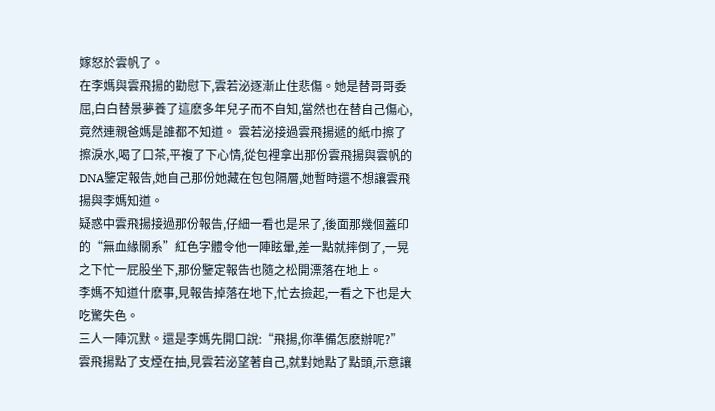嫁怒於雲帆了。
在李媽與雲飛揚的勸慰下,雲若泌逐漸止住悲傷。她是替哥哥委屈,白白替景夢養了這麽多年兒子而不自知,當然也在替自己傷心,
竟然連親爸媽是誰都不知道。 雲若泌接過雲飛揚遞的紙巾擦了擦淚水,喝了口茶,平複了下心情,從包裡拿出那份雲飛揚與雲帆的DNA鑒定報告,她自己那份她藏在包包隔層,她暫時還不想讓雲飛揚與李媽知道。
疑惑中雲飛揚接過那份報告,仔細一看也是呆了,後面那幾個蓋印的“無血緣關系”紅色字體令他一陣眩暈,差一點就摔倒了,一晃之下忙一屁股坐下,那份鑒定報告也隨之松開漂落在地上。
李媽不知道什麽事,見報告掉落在地下,忙去撿起,一看之下也是大吃驚失色。
三人一陣沉默。還是李媽先開口說:“飛揚,你準備怎麽辦呢?”
雲飛揚點了支煙在抽,見雲若泌望著自己,就對她點了點頭,示意讓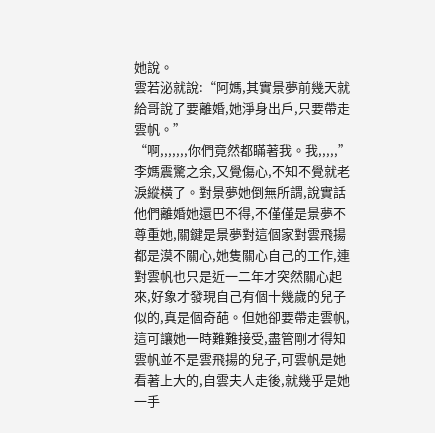她說。
雲若泌就說:“阿媽,其實景夢前幾天就給哥說了要離婚,她淨身出戶,只要帶走雲帆。”
“啊,,,,,,,你們竟然都瞞著我。我,,,,,”李媽震驚之余,又覺傷心,不知不覺就老淚縱橫了。對景夢她倒無所謂,說實話他們離婚她還巴不得,不僅僅是景夢不尊重她,關鍵是景夢對這個家對雲飛揚都是漠不關心,她隻關心自己的工作,連對雲帆也只是近一二年才突然關心起來,好象才發現自己有個十幾歲的兒子似的,真是個奇葩。但她卻要帶走雲帆,這可讓她一時難難接受,盡管剛才得知雲帆並不是雲飛揚的兒子,可雲帆是她看著上大的,自雲夫人走後,就幾乎是她一手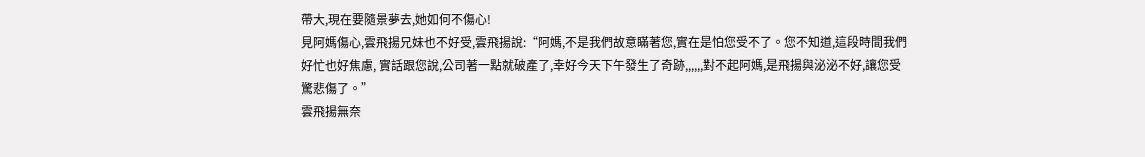帶大,現在要隨景夢去,她如何不傷心!
見阿媽傷心,雲飛揚兄妹也不好受,雲飛揚說:“阿媽,不是我們故意瞞著您,實在是怕您受不了。您不知道,這段時間我們好忙也好焦慮, 實話跟您說,公司著一點就破產了,幸好今天下午發生了奇跡,,,,,,對不起阿媽,是飛揚與泌泌不好,讓您受驚悲傷了。”
雲飛揚無奈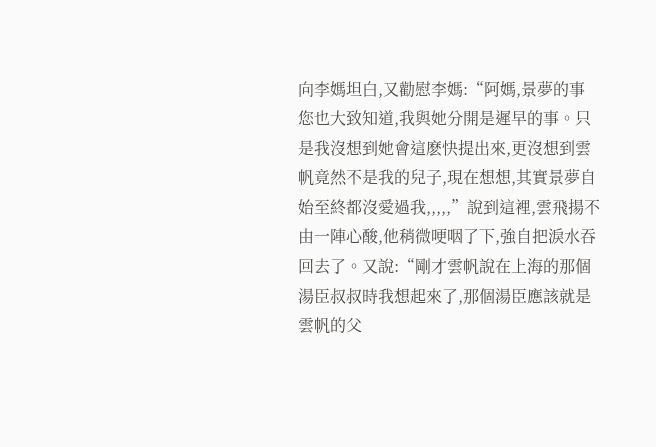向李媽坦白,又勸慰李媽:“阿媽,景夢的事您也大致知道,我與她分開是遲早的事。只是我沒想到她會這麽快提出來,更沒想到雲帆竟然不是我的兒子,現在想想,其實景夢自始至終都沒愛過我,,,,,”說到這裡,雲飛揚不由一陣心酸,他稍微哽咽了下,強自把淚水吞回去了。又說:“剛才雲帆說在上海的那個湯臣叔叔時我想起來了,那個湯臣應該就是雲帆的父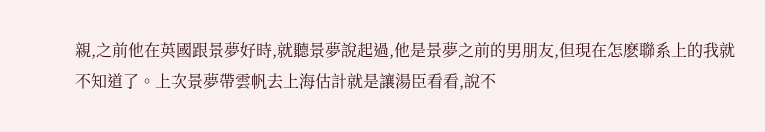親,之前他在英國跟景夢好時,就聽景夢說起過,他是景夢之前的男朋友,但現在怎麽聯系上的我就不知道了。上次景夢帶雲帆去上海估計就是讓湯臣看看,說不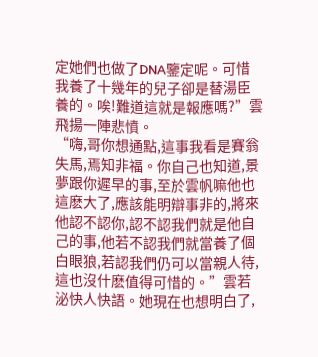定她們也做了DNA鑒定呢。可惜我養了十幾年的兒子卻是替湯臣養的。唉!難道這就是報應嗎?”雲飛揚一陣悲憤。
“嗨,哥你想通點,這事我看是賽翁失馬,焉知非福。你自己也知道,景夢跟你遲早的事,至於雲帆嘛他也這麽大了,應該能明辯事非的,將來他認不認你,認不認我們就是他自己的事,他若不認我們就當養了個白眼狼,若認我們仍可以當親人待,這也沒什麽值得可惜的。”雲若泌快人快語。她現在也想明白了,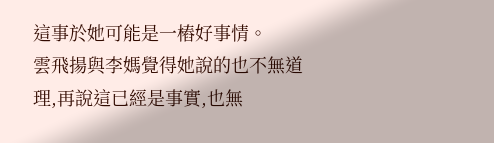這事於她可能是一樁好事情。
雲飛揚與李媽覺得她說的也不無道理,再說這已經是事實,也無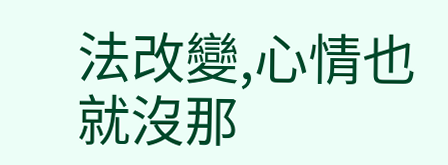法改變,心情也就沒那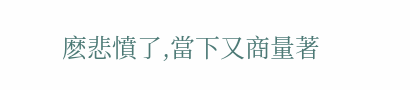麽悲憤了,當下又商量著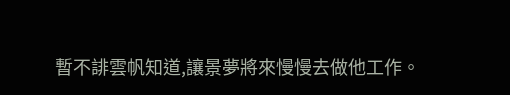暫不誹雲帆知道,讓景夢將來慢慢去做他工作。